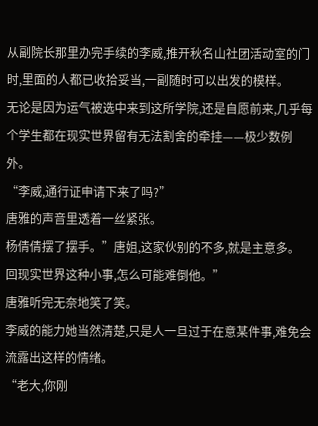从副院长那里办完手续的李威,推开秋名山社团活动室的门时,里面的人都已收拾妥当,一副随时可以出发的模样。
无论是因为运气被选中来到这所学院,还是自愿前来,几乎每个学生都在现实世界留有无法割舍的牵挂——极少数例外。
“李威,通行证申请下来了吗?”
唐雅的声音里透着一丝紧张。
杨倩倩摆了摆手。”唐姐,这家伙别的不多,就是主意多。
回现实世界这种小事,怎么可能难倒他。”
唐雅听完无奈地笑了笑。
李威的能力她当然清楚,只是人一旦过于在意某件事,难免会流露出这样的情绪。
“老大,你刚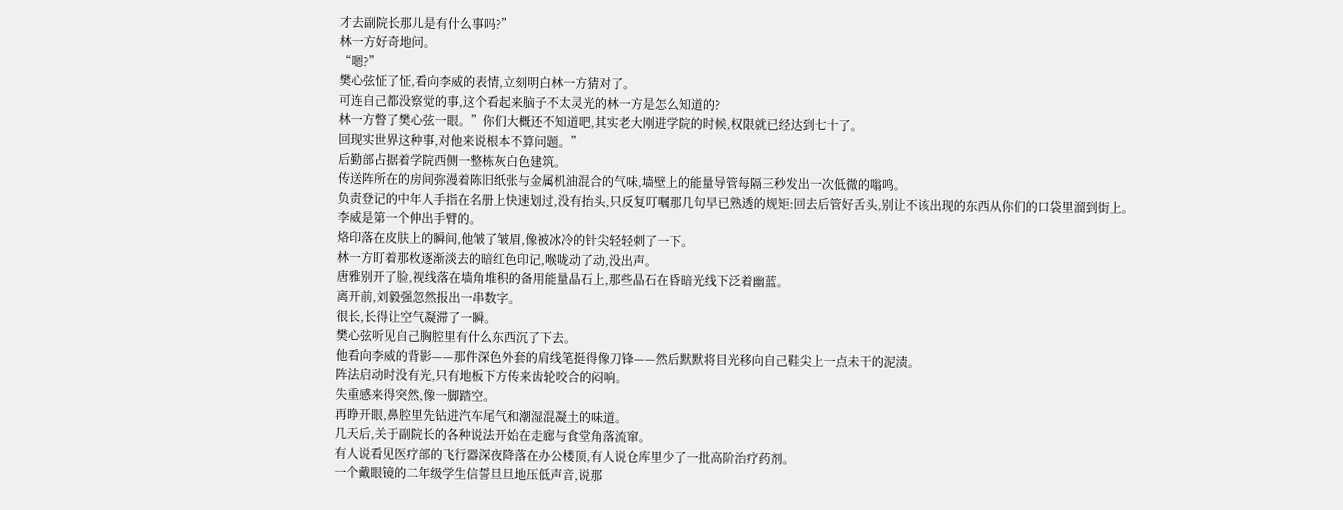才去副院长那儿是有什么事吗?”
林一方好奇地问。
“嗯?”
樊心弦怔了怔,看向李威的表情,立刻明白林一方猜对了。
可连自己都没察觉的事,这个看起来脑子不太灵光的林一方是怎么知道的?
林一方瞥了樊心弦一眼。”你们大概还不知道吧,其实老大刚进学院的时候,权限就已经达到七十了。
回现实世界这种事,对他来说根本不算问题。”
后勤部占据着学院西侧一整栋灰白色建筑。
传送阵所在的房间弥漫着陈旧纸张与金属机油混合的气味,墙壁上的能量导管每隔三秒发出一次低微的嗡鸣。
负责登记的中年人手指在名册上快速划过,没有抬头,只反复叮嘱那几句早已熟透的规矩:回去后管好舌头,别让不该出现的东西从你们的口袋里溜到街上。
李威是第一个伸出手臂的。
烙印落在皮肤上的瞬间,他皱了皱眉,像被冰冷的针尖轻轻刺了一下。
林一方盯着那枚逐渐淡去的暗红色印记,喉咙动了动,没出声。
唐雅别开了脸,视线落在墙角堆积的备用能量晶石上,那些晶石在昏暗光线下泛着幽蓝。
离开前,刘毅强忽然报出一串数字。
很长,长得让空气凝滞了一瞬。
樊心弦听见自己胸腔里有什么东西沉了下去。
他看向李威的背影——那件深色外套的肩线笔挺得像刀锋——然后默默将目光移向自己鞋尖上一点未干的泥渍。
阵法启动时没有光,只有地板下方传来齿轮咬合的闷响。
失重感来得突然,像一脚踏空。
再睁开眼,鼻腔里先钻进汽车尾气和潮湿混凝土的味道。
几天后,关于副院长的各种说法开始在走廊与食堂角落流窜。
有人说看见医疗部的飞行器深夜降落在办公楼顶,有人说仓库里少了一批高阶治疗药剂。
一个戴眼镜的二年级学生信誓旦旦地压低声音,说那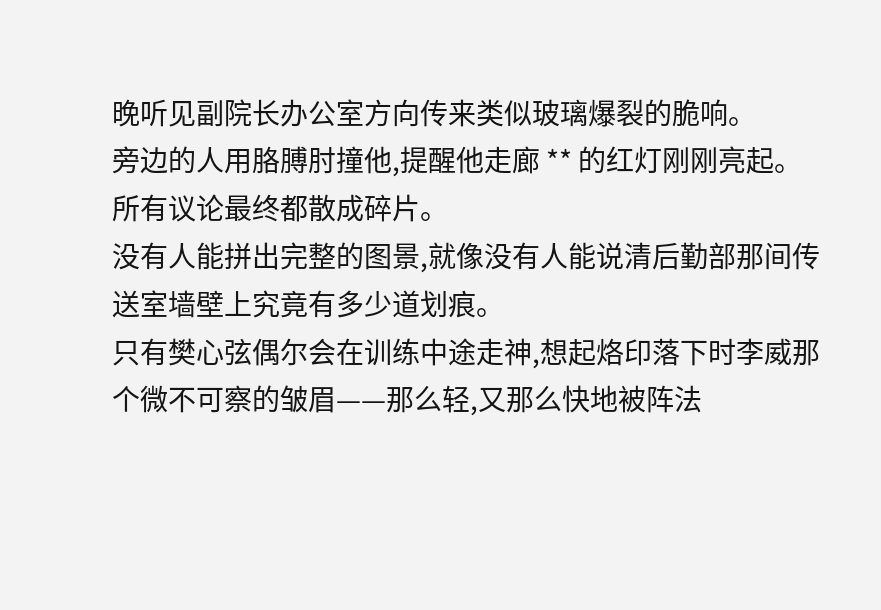晚听见副院长办公室方向传来类似玻璃爆裂的脆响。
旁边的人用胳膊肘撞他,提醒他走廊 ** 的红灯刚刚亮起。
所有议论最终都散成碎片。
没有人能拼出完整的图景,就像没有人能说清后勤部那间传送室墙壁上究竟有多少道划痕。
只有樊心弦偶尔会在训练中途走神,想起烙印落下时李威那个微不可察的皱眉——那么轻,又那么快地被阵法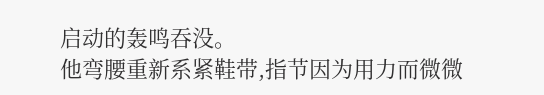启动的轰鸣吞没。
他弯腰重新系紧鞋带,指节因为用力而微微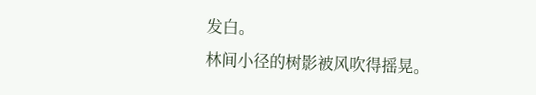发白。
林间小径的树影被风吹得摇晃。